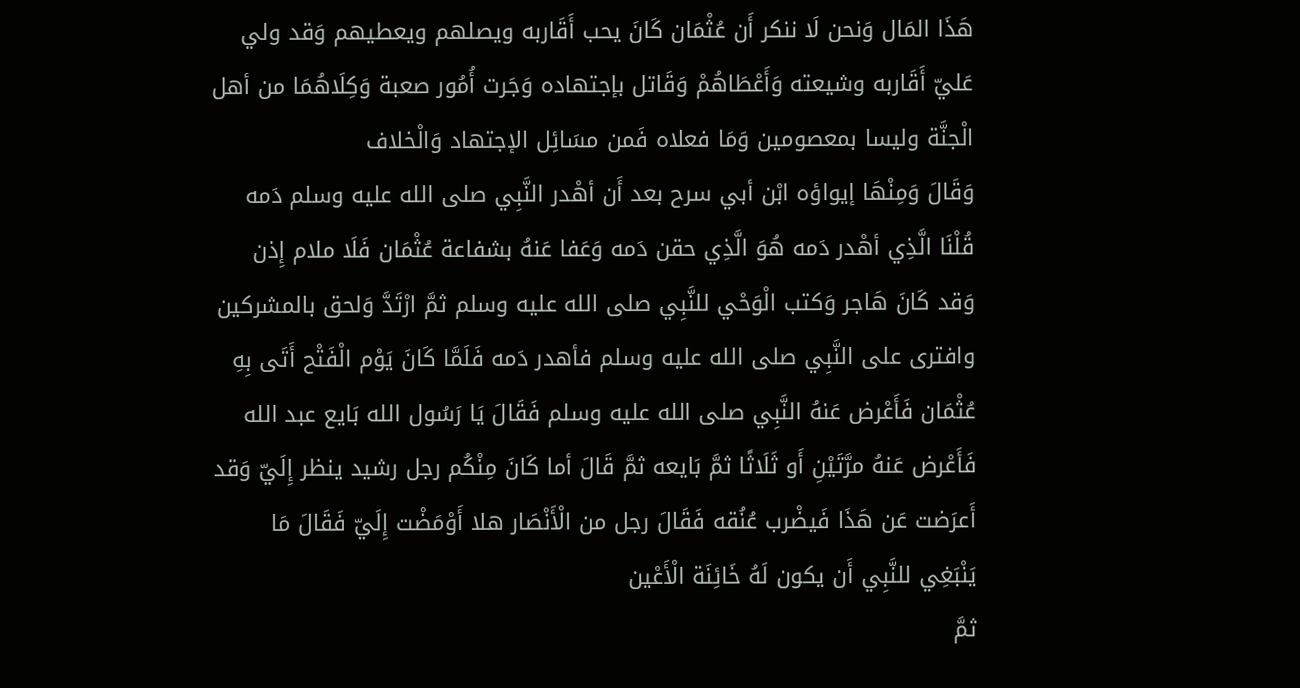هَذَا المَال وَنحن لَا ننكر أَن عُثْمَان كَانَ يحب أَقَاربه ويصلهم ويعطيهم وَقد ولي عَليّ أَقَاربه وشيعته وَأَعْطَاهُمْ وَقَاتل بإجتهاده وَجَرت أُمُور صعبة وَكِلَاهُمَا من أهل الْجنَّة وليسا بمعصومين وَمَا فعلاه فَمن مسَائِل الإجتهاد وَالْخلاف
وَقَالَ وَمِنْهَا إيواؤه ابْن أبي سرح بعد أَن أهْدر النَّبِي صلى الله عليه وسلم دَمه
قُلْنَا الَّذِي أهْدر دَمه هُوَ الَّذِي حقن دَمه وَعَفا عَنهُ بشفاعة عُثْمَان فَلَا ملام إِذن
وَقد كَانَ هَاجر وَكتب الْوَحْي للنَّبِي صلى الله عليه وسلم ثمَّ ارْتَدَّ وَلحق بالمشركين وافترى على النَّبِي صلى الله عليه وسلم فأهدر دَمه فَلَمَّا كَانَ يَوْم الْفَتْح أَتَى بِهِ عُثْمَان فَأَعْرض عَنهُ النَّبِي صلى الله عليه وسلم فَقَالَ يَا رَسُول الله بَايع عبد الله
فَأَعْرض عَنهُ مرَّتَيْنِ أَو ثَلَاثًا ثمَّ بَايعه ثمَّ قَالَ أما كَانَ مِنْكُم رجل رشيد ينظر إِلَيّ وَقد أَعرَضت عَن هَذَا فَيضْرب عُنُقه فَقَالَ رجل من الْأَنْصَار هلا أَوْمَضْت إِلَيّ فَقَالَ مَا يَنْبَغِي للنَّبِي أَن يكون لَهُ خَائِنَة الْأَعْين
ثمَّ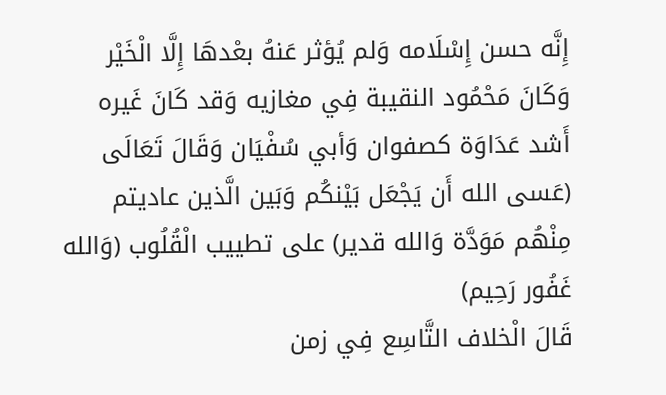إِنَّه حسن إِسْلَامه وَلم يُؤثر عَنهُ بعْدهَا إِلَّا الْخَيْر
وَكَانَ مَحْمُود النقيبة فِي مغازيه وَقد كَانَ غَيره أَشد عَدَاوَة كصفوان وَأبي سُفْيَان وَقَالَ تَعَالَى (عَسى الله أَن يَجْعَل بَيْنكُم وَبَين الَّذين عاديتم مِنْهُم مَوَدَّة وَالله قدير) على تطييب الْقُلُوب (وَالله غَفُور رَحِيم)
قَالَ الْخلاف التَّاسِع فِي زمن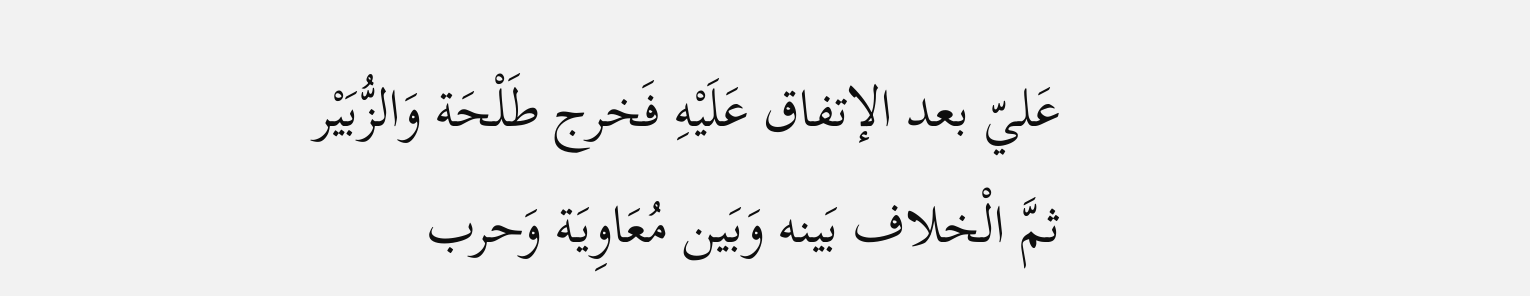عَليّ بعد الإتفاق عَلَيْهِ فَخرج طَلْحَة وَالزُّبَيْر
ثمَّ الْخلاف بَينه وَبَين مُعَاوِيَة وَحرب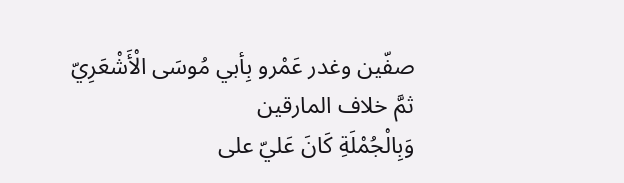صفّين وغدر عَمْرو بِأبي مُوسَى الْأَشْعَرِيّ
ثمَّ خلاف المارقين
وَبِالْجُمْلَةِ كَانَ عَليّ على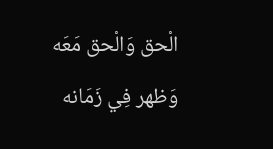الْحق وَالْحق مَعَه وَظهر فِي زَمَانه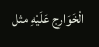الْخَوَارِج عَلَيْهِ مثل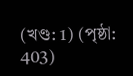(খণ্ড: 1) (পৃষ্ঠা: 403)